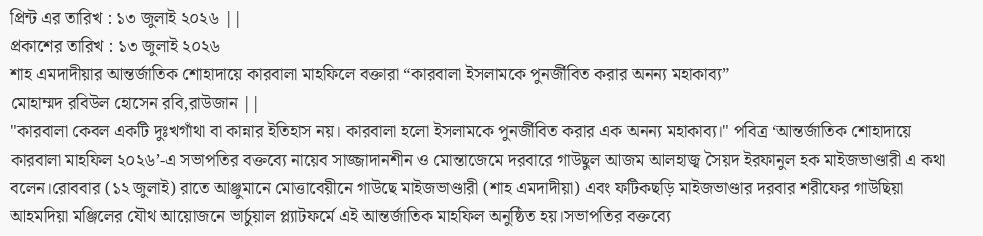প্রিন্ট এর তারিখ : ১৩ জুলাই ২০২৬ ||
প্রকাশের তারিখ : ১৩ জুলাই ২০২৬
শাহ এমদাদীয়ার আন্তর্জাতিক শোহাদায়ে কারবালা মাহফিলে বক্তারা “কারবালা ইসলামকে পুনর্জীবিত করার অনন্য মহাকাব্য”
মোহাম্মদ রবিউল হোসেন রবি,রাউজান ||
"কারবালা কেবল একটি দুঃখগাঁথা বা কান্নার ইতিহাস নয়। কারবালা হলো ইসলামকে পুনর্জীবিত করার এক অনন্য মহাকাব্য।" পবিত্র ‘আন্তর্জাতিক শোহাদায়ে কারবালা মাহফিল ২০২৬’-এ সভাপতির বক্তব্যে নায়েব সাজ্জাদানশীন ও মোন্তাজেমে দরবারে গাউছুল আজম আলহাজ্ব সৈয়দ ইরফানুল হক মাইজভাণ্ডারী এ কথা বলেন।রোববার (১২ জুলাই) রাতে আঞ্জুমানে মোত্তাবেয়ীনে গাউছে মাইজভাণ্ডারী (শাহ এমদাদীয়া) এবং ফটিকছড়ি মাইজভাণ্ডার দরবার শরীফের গাউছিয়া আহমদিয়া মঞ্জিলের যৌথ আয়োজনে ভার্চুয়াল প্ল্যাটফর্মে এই আন্তর্জাতিক মাহফিল অনুষ্ঠিত হয়।সভাপতির বক্তব্যে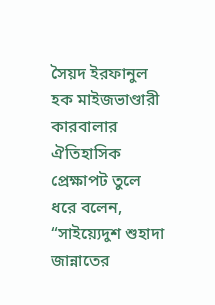সৈয়দ ইরফানুল হক মাইজভাণ্ডারী কারবালার ঐতিহাসিক প্রেক্ষাপট তুলে ধরে বলেন, “সাইয়্যেদুশ শুহাদা জান্নাতের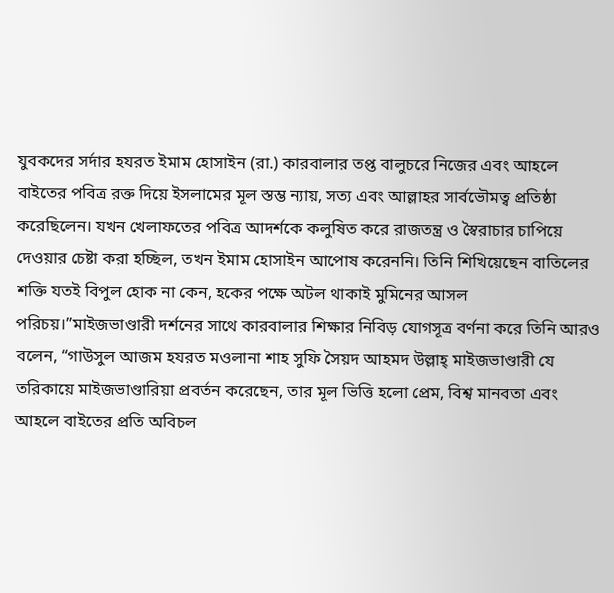যুবকদের সর্দার হযরত ইমাম হোসাইন (রা.) কারবালার তপ্ত বালুচরে নিজের এবং আহলে বাইতের পবিত্র রক্ত দিয়ে ইসলামের মূল স্তম্ভ ন্যায়, সত্য এবং আল্লাহর সার্বভৌমত্ব প্রতিষ্ঠা করেছিলেন। যখন খেলাফতের পবিত্র আদর্শকে কলুষিত করে রাজতন্ত্র ও স্বৈরাচার চাপিয়ে দেওয়ার চেষ্টা করা হচ্ছিল, তখন ইমাম হোসাইন আপোষ করেননি। তিনি শিখিয়েছেন বাতিলের শক্তি যতই বিপুল হোক না কেন, হকের পক্ষে অটল থাকাই মুমিনের আসল পরিচয়।”মাইজভাণ্ডারী দর্শনের সাথে কারবালার শিক্ষার নিবিড় যোগসূত্র বর্ণনা করে তিনি আরও বলেন, “গাউসুল আজম হযরত মওলানা শাহ সুফি সৈয়দ আহমদ উল্লাহ্ মাইজভাণ্ডারী যে তরিকায়ে মাইজভাণ্ডারিয়া প্রবর্তন করেছেন, তার মূল ভিত্তি হলো প্রেম, বিশ্ব মানবতা এবং আহলে বাইতের প্রতি অবিচল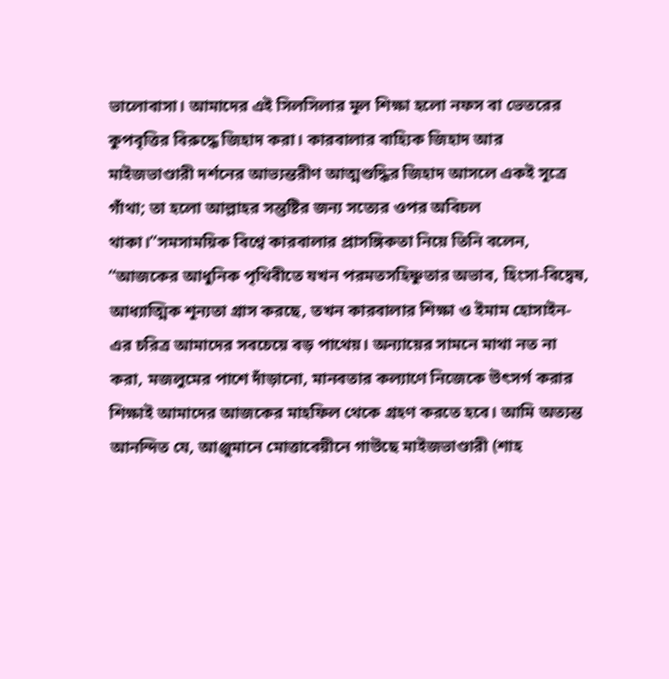ভালোবাসা। আমাদের এই সিলসিলার মূল শিক্ষা হলো নফস বা ভেতরের কুপবৃত্তির বিরুদ্ধে জিহাদ করা। কারবালার বাহ্যিক জিহাদ আর মাইজভাণ্ডারী দর্শনের আভ্যন্তরীণ আত্মশুদ্ধির জিহাদ আসলে একই সূত্রে গাঁথা; তা হলো আল্লাহর সন্তুষ্টির জন্য সত্যের ওপর অবিচল থাকা।”সমসাময়িক বিশ্বে কারবালার প্রাসঙ্গিকতা নিয়ে তিনি বলেন, “আজকের আধুনিক পৃথিবীতে যখন পরমতসহিষ্ণুতার অভাব, হিংসা-বিদ্বেষ, আধ্যাত্মিক শূন্যতা গ্রাস করছে, তখন কারবালার শিক্ষা ও ইমাম হোসাইন-এর চরিত্র আমাদের সবচেয়ে বড় পাথেয়। অন্যায়ের সামনে মাথা নত না করা, মজলুমের পাশে দাঁড়ানো, মানবতার কল্যাণে নিজেকে উৎসর্গ করার শিক্ষাই আমাদের আজকের মাহফিল থেকে গ্রহণ করতে হবে। আমি অত্যন্ত আনন্দিত যে, আঞ্জুমানে মোত্তাবেয়ীনে গাউছে মাইজভাণ্ডারী (শাহ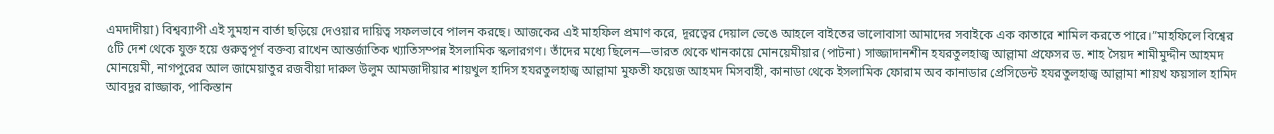এমদাদীয়া) বিশ্বব্যাপী এই সুমহান বার্তা ছড়িয়ে দেওয়ার দায়িত্ব সফলভাবে পালন করছে। আজকের এই মাহফিল প্রমাণ করে, দূরত্বের দেয়াল ভেঙে আহলে বাইতের ভালোবাসা আমাদের সবাইকে এক কাতারে শামিল করতে পারে।”মাহফিলে বিশ্বের ৫টি দেশ থেকে যুক্ত হয়ে গুরুত্বপূর্ণ বক্তব্য রাখেন আন্তর্জাতিক খ্যাতিসম্পন্ন ইসলামিক স্কলারগণ। তাঁদের মধ্যে ছিলেন—ভারত থেকে খানকায়ে মোনয়েমীয়ার (পাটনা) সাজ্জাদানশীন হযরতুলহাজ্ব আল্লামা প্রফেসর ড. শাহ সৈয়দ শামীমুদ্দীন আহমদ মোনয়েমী, নাগপুরের আল জামেয়াতুর রজবীয়া দারুল উলুম আমজাদীয়ার শায়খুল হাদিস হযরতুলহাজ্ব আল্লামা মুফতী ফয়েজ আহমদ মিসবাহী, কানাডা থেকে ইসলামিক ফোরাম অব কানাডার প্রেসিডেন্ট হযরতুলহাজ্ব আল্লামা শায়খ ফয়সাল হামিদ আবদুর রাজ্জাক, পাকিস্তান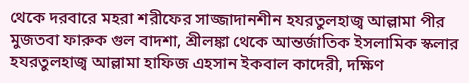থেকে দরবারে মহরা শরীফের সাজ্জাদানশীন হযরতুলহাজ্ব আল্লামা পীর মুজতবা ফারুক গুল বাদশা, শ্রীলঙ্কা থেকে আন্তর্জাতিক ইসলামিক স্কলার হযরতুলহাজ্ব আল্লামা হাফিজ এহসান ইকবাল কাদেরী, দক্ষিণ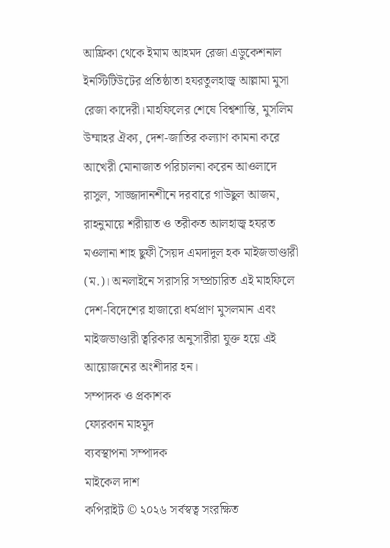আফ্রিকা থেকে ইমাম আহমদ রেজা এডুকেশনাল ইনস্টিটিউটের প্রতিষ্ঠাতা হযরতুলহাজ্ব আল্লামা মুসা রেজা কাদেরী।মাহফিলের শেষে বিশ্বশান্তি, মুসলিম উম্মাহর ঐক্য, দেশ-জাতির কল্যাণ কামনা করে আখেরী মোনাজাত পরিচালনা করেন আওলাদে রাসুল, সাজ্জাদানশীনে দরবারে গাউছুল আজম, রাহনুমায়ে শরীয়াত ও তরীকত আলহাজ্ব হযরত মওলানা শাহ ছুফী সৈয়দ এমদাদুল হক মাইজভাণ্ডারী (ম.)। অনলাইনে সরাসরি সম্প্রচারিত এই মাহফিলে দেশ-বিদেশের হাজারো ধর্মপ্রাণ মুসলমান এবং মাইজভাণ্ডারী ত্বরিকার অনুসারীরা যুক্ত হয়ে এই আয়োজনের অংশীদার হন।
সম্পাদক ও প্রকাশক
ফোরকান মাহমুদ
ব্যবস্থাপনা সম্পাদক
মাইকেল দাশ
কপিরাইট © ২০২৬ সর্বস্বত্ব সংরক্ষিত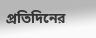প্রতিদিনের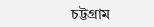চট্টগ্রাম